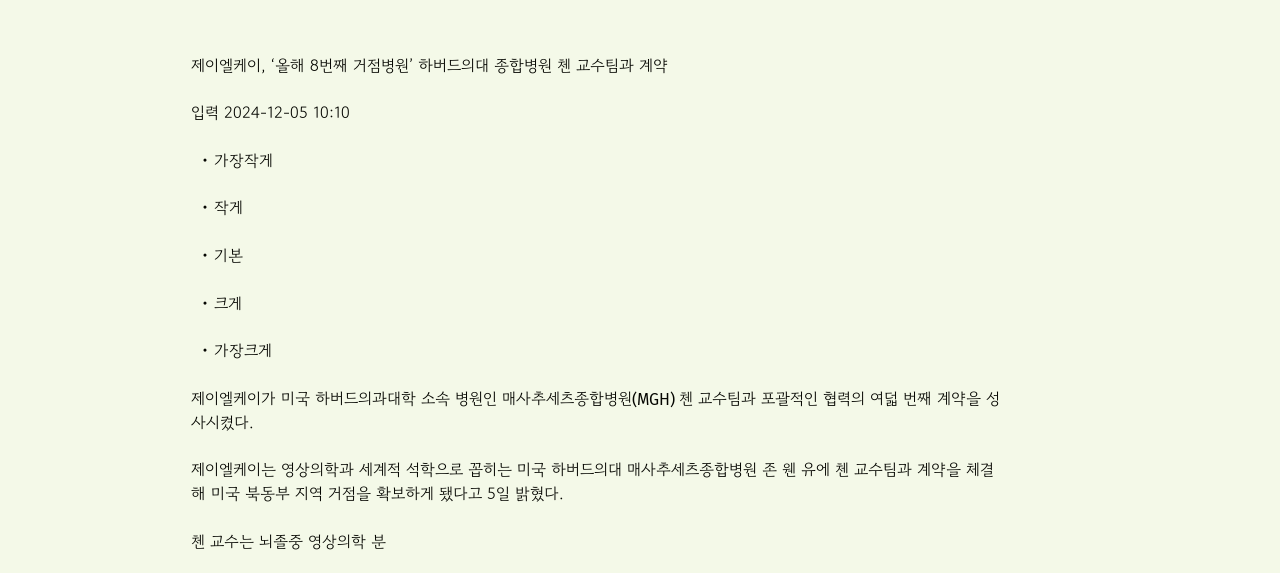제이엘케이, ‘올해 8번째 거점병원’ 하버드의대 종합병원 첸 교수팀과 계약

입력 2024-12-05 10:10

  • 가장작게

  • 작게

  • 기본

  • 크게

  • 가장크게

제이엘케이가 미국 하버드의과대학 소속 병원인 매사추세츠종합병원(MGH) 첸 교수팀과 포괄적인 협력의 여덟 번째 계약을 성사시켰다.

제이엘케이는 영상의학과 세계적 석학으로 꼽히는 미국 하버드의대 매사추세츠종합병원 존 웬 유에 첸 교수팀과 계약을 체결해 미국 북동부 지역 거점을 확보하게 됐다고 5일 밝혔다.

첸 교수는 뇌졸중 영상의학 분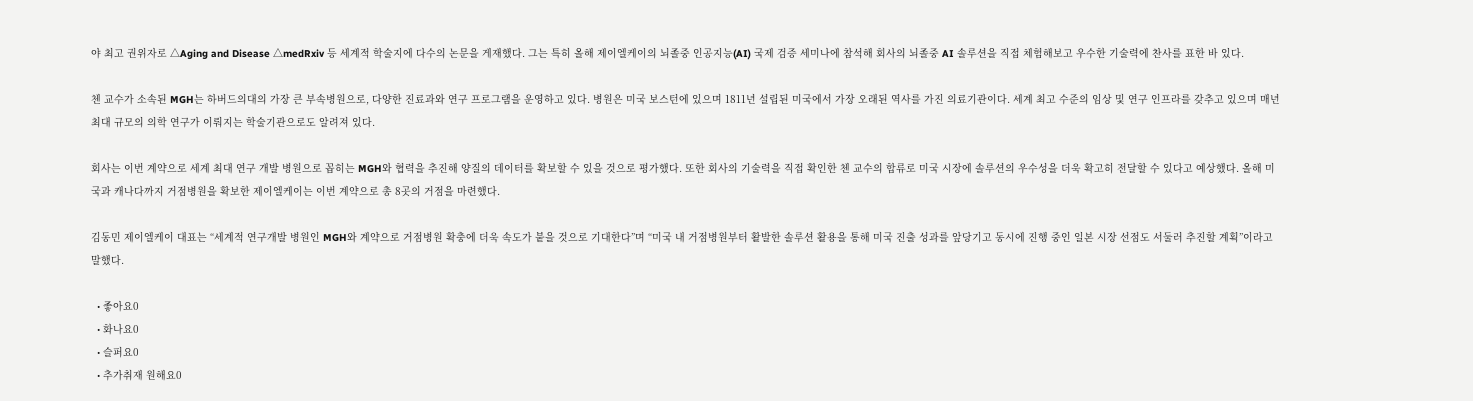야 최고 권위자로 △Aging and Disease △medRxiv 등 세계적 학술지에 다수의 논문을 게재했다. 그는 특히 올해 제이엘케이의 뇌졸중 인공지능(AI) 국제 검증 세미나에 참석해 회사의 뇌졸중 AI 솔루션을 직접 체험해보고 우수한 기술력에 찬사를 표한 바 있다.

첸 교수가 소속된 MGH는 하버드의대의 가장 큰 부속병원으로, 다양한 진료과와 연구 프로그램을 운영하고 있다. 병원은 미국 보스턴에 있으며 1811년 설립된 미국에서 가장 오래된 역사를 가진 의료기관이다. 세계 최고 수준의 임상 및 연구 인프라를 갖추고 있으며 매년 최대 규모의 의학 연구가 이뤄지는 학술기관으로도 알려져 있다.

회사는 이번 계약으로 세계 최대 연구 개발 병원으로 꼽히는 MGH와 협력을 추진해 양질의 데이터를 확보할 수 있을 것으로 평가했다. 또한 회사의 기술력을 직접 확인한 첸 교수의 합류로 미국 시장에 솔루션의 우수성을 더욱 확고히 전달할 수 있다고 예상했다. 올해 미국과 캐나다까지 거점병원을 확보한 제이엘케이는 이번 계약으로 총 8곳의 거점을 마련했다.

김동민 제이엘케이 대표는 “세계적 연구개발 병원인 MGH와 계약으로 거점병원 확충에 더욱 속도가 붙을 것으로 기대한다”며 “미국 내 거점병원부터 활발한 솔루션 활용을 통해 미국 진출 성과를 앞당기고 동시에 진행 중인 일본 시장 선점도 서둘러 추진할 계획”이라고 말했다.

  • 좋아요0
  • 화나요0
  • 슬퍼요0
  • 추가취재 원해요0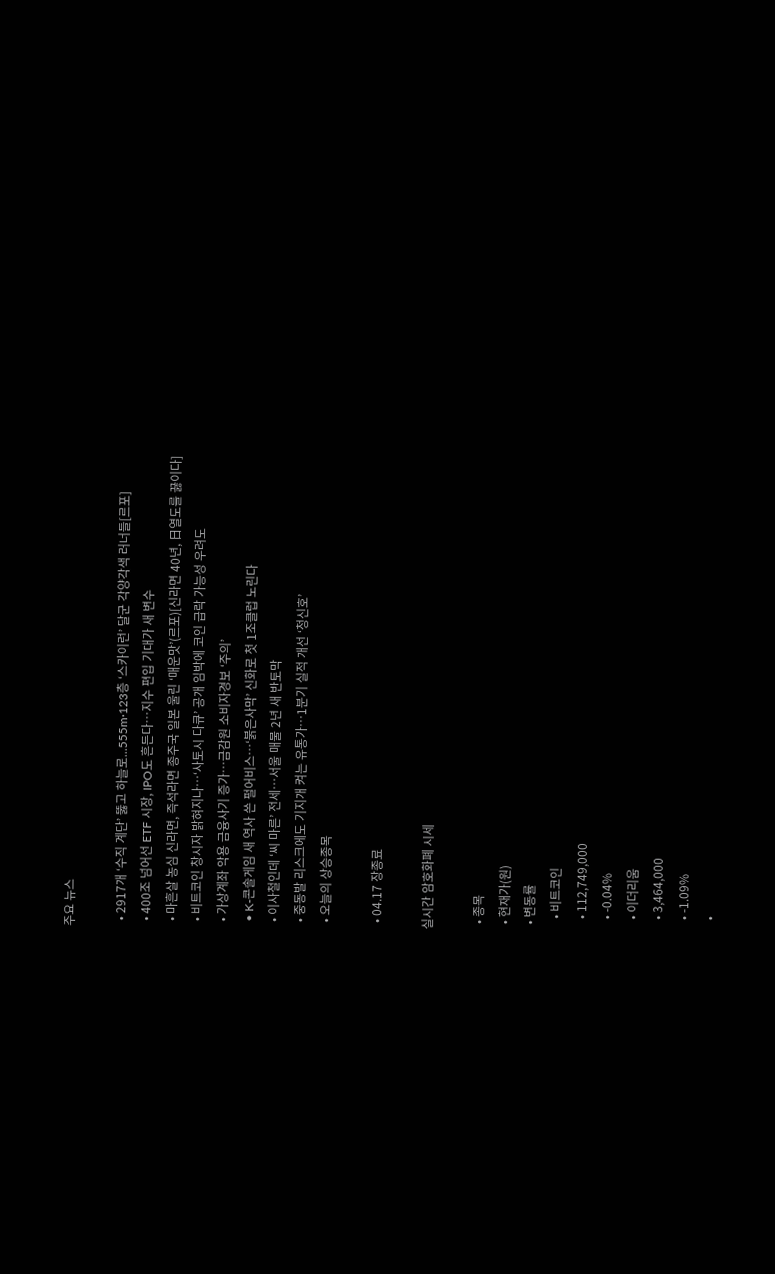주요 뉴스

  • 2917개 ‘수직 계단’ 뚫고 하늘로...555m·123층 ‘스카이런’ 달군 각양각색 러너들[르포]
  • 400조 넘어선 ETF 시장, IPO도 흔든다…지수 편입 기대가 새 변수
  • 마흔살 농심 신라면, 즉석라면 종주국 일본 울린 ‘매운맛’(르포)[신라면 40년, 日열도를 끓이다]
  • 비트코인 창시자 밝혀지나…‘사토시 다큐’ 공개 임박에 코인 급락 가능성 우려도
  • 가상계좌 악용 금융사기 증가⋯금감원 소비자경보 ‘주의’
  • K-콘솔게임 새 역사 쓴 펄어비스…‘붉은사막’ 신화로 첫 1조클럽 노린다
  • 이사철인데 ‘씨 마른’ 전세…서울 매물 2년 새 반토막
  • 중동발 리스크에도 기지개 켜는 유통가…1분기 실적 개선 ‘청신호’
  • 오늘의 상승종목

  • 04.17 장종료

실시간 암호화폐 시세

  • 종목
  • 현재가(원)
  • 변동률
    • 비트코인
    • 112,749,000
    • -0.04%
    • 이더리움
    • 3,464,000
    • -1.09%
    •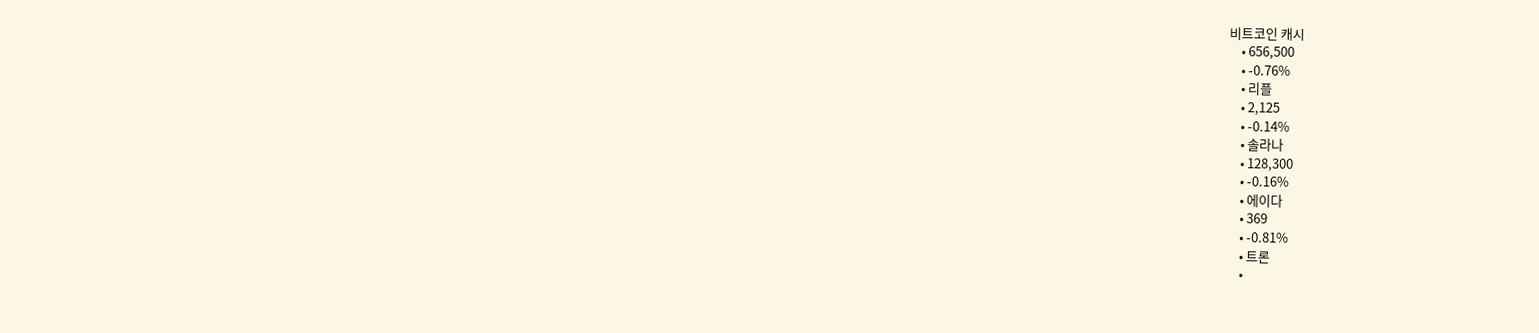비트코인 캐시
    • 656,500
    • -0.76%
    • 리플
    • 2,125
    • -0.14%
    • 솔라나
    • 128,300
    • -0.16%
    • 에이다
    • 369
    • -0.81%
    • 트론
    •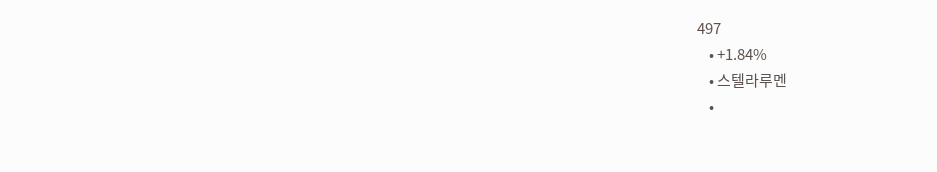497
    • +1.84%
    • 스텔라루멘
    •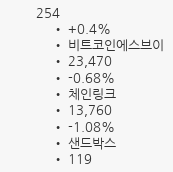254
    • +0.4%
    • 비트코인에스브이
    • 23,470
    • -0.68%
    • 체인링크
    • 13,760
    • -1.08%
    • 샌드박스
    • 119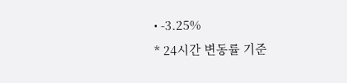• -3.25%
* 24시간 변동률 기준